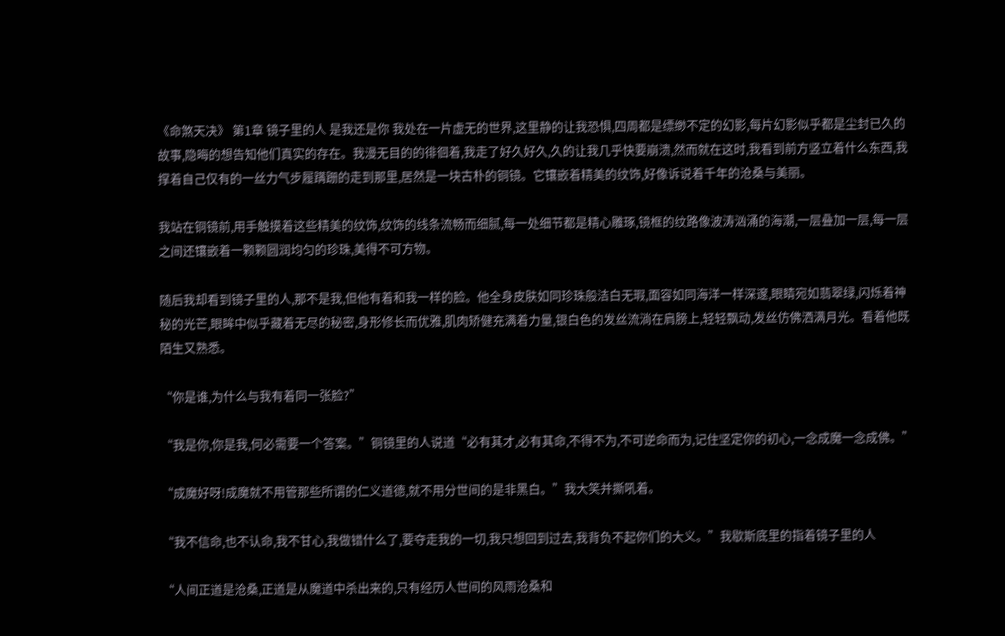《命煞天决》 第1章 镜子里的人 是我还是你 我处在一片虚无的世界,这里静的让我恐惧,四周都是缥缈不定的幻影,每片幻影似乎都是尘封已久的故事,隐晦的想告知他们真实的存在。我漫无目的的徘徊着,我走了好久好久,久的让我几乎快要崩溃,然而就在这时,我看到前方竖立着什么东西,我撑着自己仅有的一丝力气步履蹒跚的走到那里,居然是一块古朴的铜镜。它镶嵌着精美的纹饰,好像诉说着千年的沧桑与美丽。

我站在铜镜前,用手触摸着这些精美的纹饰,纹饰的线条流畅而细腻,每一处细节都是精心雕琢,镜框的纹路像波涛汹涌的海潮,一层叠加一层,每一层之间还镶嵌着一颗颗圆润均匀的珍珠,美得不可方物。

随后我却看到镜子里的人,那不是我,但他有着和我一样的脸。他全身皮肤如同珍珠般洁白无瑕,面容如同海洋一样深邃,眼睛宛如翡翠绿,闪烁着神秘的光芒,眼眸中似乎藏着无尽的秘密,身形修长而优雅,肌肉矫健充满着力量,银白色的发丝流淌在肩膀上,轻轻飘动,发丝仿佛洒满月光。看着他既陌生又熟悉。

“你是谁,为什么与我有着同一张脸?”

“我是你,你是我,何必需要一个答案。”铜镜里的人说道“必有其才,必有其命,不得不为,不可逆命而为,记住坚定你的初心,一念成魔一念成佛。”

“成魔好呀!成魔就不用管那些所谓的仁义道德,就不用分世间的是非黑白。”我大笑并撕吼着。

“我不信命,也不认命,我不甘心,我做错什么了,要夺走我的一切,我只想回到过去,我背负不起你们的大义。”我歇斯底里的指着镜子里的人

“人间正道是沧桑,正道是从魔道中杀出来的,只有经历人世间的风雨沧桑和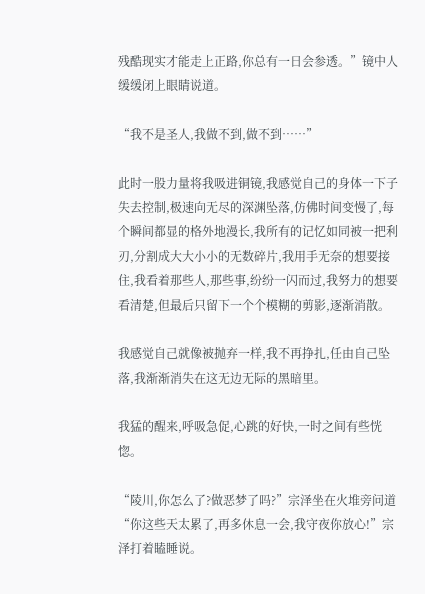残酷现实才能走上正路,你总有一日会参透。”镜中人缓缓闭上眼睛说道。

“我不是圣人,我做不到,做不到……”

此时一股力量将我吸进铜镜,我感觉自己的身体一下子失去控制,极速向无尽的深渊坠落,仿佛时间变慢了,每个瞬间都显的格外地漫长,我所有的记忆如同被一把利刃,分割成大大小小的无数碎片,我用手无奈的想要接住,我看着那些人,那些事,纷纷一闪而过,我努力的想要看清楚,但最后只留下一个个模糊的剪影,逐渐消散。

我感觉自己就像被抛弃一样,我不再挣扎,任由自己坠落,我渐渐消失在这无边无际的黑暗里。

我猛的醒来,呼吸急促,心跳的好快,一时之间有些恍惚。

“陵川,你怎么了?做恶梦了吗?”宗泽坐在火堆旁问道“你这些天太累了,再多休息一会,我守夜你放心!”宗泽打着瞌睡说。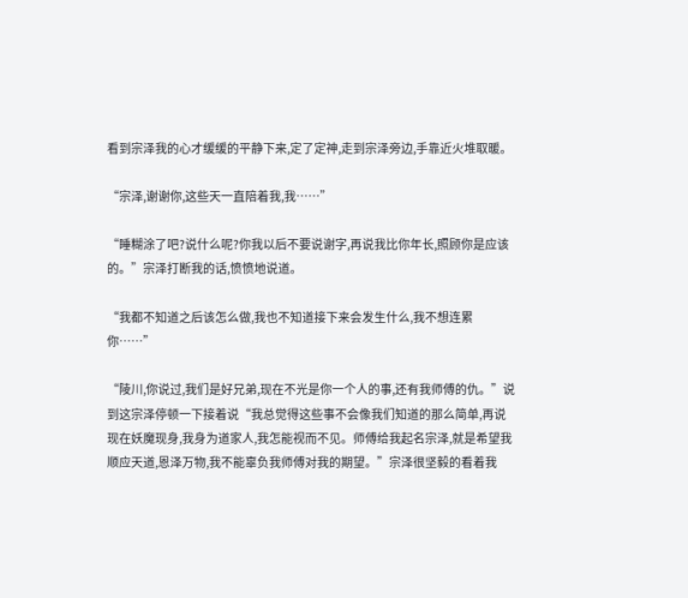看到宗泽我的心才缓缓的平静下来,定了定神,走到宗泽旁边,手靠近火堆取暖。

“宗泽,谢谢你,这些天一直陪着我,我……”

“睡糊涂了吧?说什么呢?你我以后不要说谢字,再说我比你年长,照顾你是应该的。”宗泽打断我的话,愤愤地说道。

“我都不知道之后该怎么做,我也不知道接下来会发生什么,我不想连累你……”

“陵川,你说过,我们是好兄弟,现在不光是你一个人的事,还有我师傅的仇。”说到这宗泽停顿一下接着说“我总觉得这些事不会像我们知道的那么简单,再说现在妖魔现身,我身为道家人,我怎能视而不见。师傅给我起名宗泽,就是希望我顺应天道,恩泽万物,我不能辜负我师傅对我的期望。”宗泽很坚毅的看着我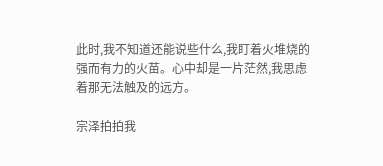此时,我不知道还能说些什么,我盯着火堆烧的强而有力的火苗。心中却是一片茫然,我思虑着那无法触及的远方。

宗泽拍拍我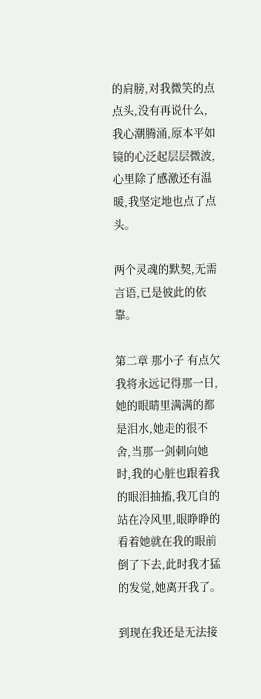的肩膀,对我微笑的点点头,没有再说什么,我心潮腾涌,原本平如镜的心泛起层层微波,心里除了感激还有温暖,我坚定地也点了点头。

两个灵魂的默契,无需言语,已是彼此的依靠。

第二章 那小子 有点欠 我将永远记得那一日,她的眼睛里满满的都是泪水,她走的很不舍,当那一剑刺向她时,我的心脏也跟着我的眼泪抽搐,我兀自的站在冷风里,眼睁睁的看着她就在我的眼前倒了下去,此时我才猛的发觉,她离开我了。

到现在我还是无法接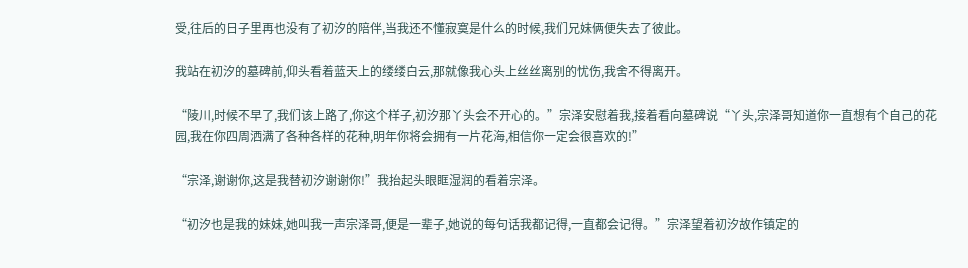受,往后的日子里再也没有了初汐的陪伴,当我还不懂寂寞是什么的时候,我们兄妹俩便失去了彼此。

我站在初汐的墓碑前,仰头看着蓝天上的缕缕白云,那就像我心头上丝丝离别的忧伤,我舍不得离开。

“陵川,时候不早了,我们该上路了,你这个样子,初汐那丫头会不开心的。”宗泽安慰着我,接着看向墓碑说“丫头,宗泽哥知道你一直想有个自己的花园,我在你四周洒满了各种各样的花种,明年你将会拥有一片花海,相信你一定会很喜欢的!”

“宗泽,谢谢你,这是我替初汐谢谢你!”我抬起头眼眶湿润的看着宗泽。

“初汐也是我的妹妹,她叫我一声宗泽哥,便是一辈子,她说的每句话我都记得,一直都会记得。”宗泽望着初汐故作镇定的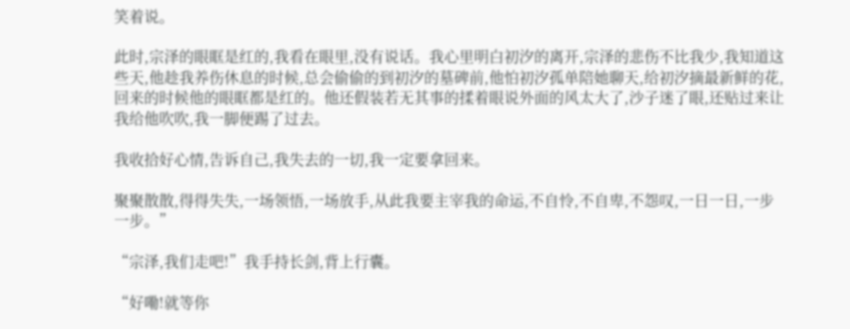笑着说。

此时,宗泽的眼眶是红的,我看在眼里,没有说话。我心里明白初汐的离开,宗泽的悲伤不比我少,我知道这些天,他趁我养伤休息的时候,总会偷偷的到初汐的墓碑前,他怕初汐孤单陪她聊天,给初汐摘最新鲜的花,回来的时候他的眼眶都是红的。他还假装若无其事的揉着眼说外面的风太大了,沙子迷了眼,还贴过来让我给他吹吹,我一脚便踢了过去。

我收拾好心情,告诉自己,我失去的一切,我一定要拿回来。

聚聚散散,得得失失,一场领悟,一场放手,从此我要主宰我的命运,不自怜,不自卑,不怨叹,一日一日,一步一步。”

“宗泽,我们走吧!”我手持长剑,背上行囊。

“好嘞!就等你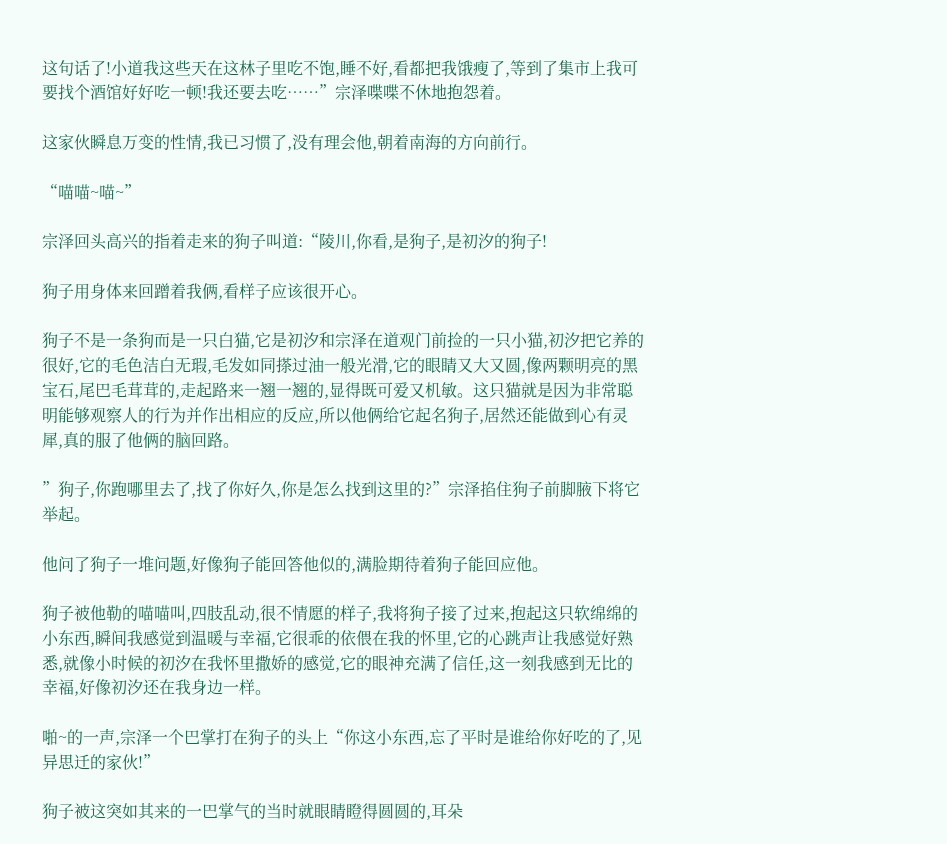这句话了!小道我这些天在这林子里吃不饱,睡不好,看都把我饿瘦了,等到了集市上我可要找个酒馆好好吃一顿!我还要去吃……”宗泽喋喋不休地抱怨着。

这家伙瞬息万变的性情,我已习惯了,没有理会他,朝着南海的方向前行。

“喵喵~喵~”

宗泽回头高兴的指着走来的狗子叫道:“陵川,你看,是狗子,是初汐的狗子!

狗子用身体来回蹭着我俩,看样子应该很开心。

狗子不是一条狗而是一只白猫,它是初汐和宗泽在道观门前捡的一只小猫,初汐把它养的很好,它的毛色洁白无瑕,毛发如同搽过油一般光滑,它的眼睛又大又圆,像两颗明亮的黑宝石,尾巴毛茸茸的,走起路来一翘一翘的,显得既可爱又机敏。这只猫就是因为非常聪明能够观察人的行为并作出相应的反应,所以他俩给它起名狗子,居然还能做到心有灵犀,真的服了他俩的脑回路。

”狗子,你跑哪里去了,找了你好久,你是怎么找到这里的?”宗泽掐住狗子前脚腋下将它举起。

他问了狗子一堆问题,好像狗子能回答他似的,满脸期待着狗子能回应他。

狗子被他勒的喵喵叫,四肢乱动,很不情愿的样子,我将狗子接了过来,抱起这只软绵绵的小东西,瞬间我感觉到温暖与幸福,它很乖的依偎在我的怀里,它的心跳声让我感觉好熟悉,就像小时候的初汐在我怀里撒娇的感觉,它的眼神充满了信任,这一刻我感到无比的幸福,好像初汐还在我身边一样。

啪~的一声,宗泽一个巴掌打在狗子的头上“你这小东西,忘了平时是谁给你好吃的了,见异思迁的家伙!”

狗子被这突如其来的一巴掌气的当时就眼睛瞪得圆圆的,耳朵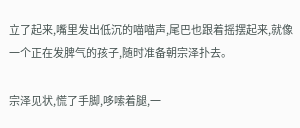立了起来,嘴里发出低沉的喵喵声,尾巴也跟着摇摆起来,就像一个正在发脾气的孩子,随时准备朝宗泽扑去。

宗泽见状,慌了手脚,哆嗦着腿,一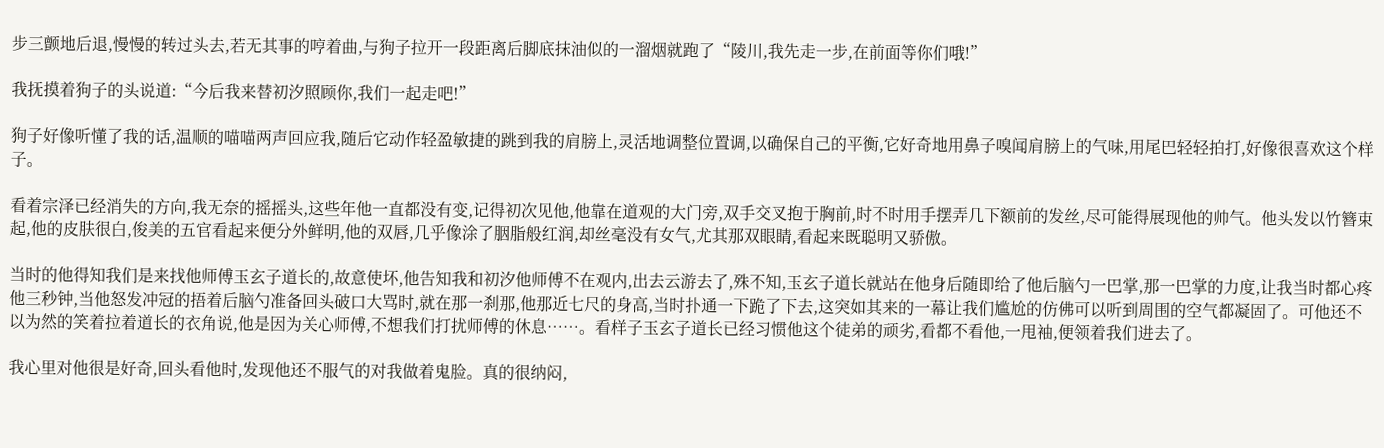步三颤地后退,慢慢的转过头去,若无其事的哼着曲,与狗子拉开一段距离后脚底抹油似的一溜烟就跑了“陵川,我先走一步,在前面等你们哦!”

我抚摸着狗子的头说道:“今后我来替初汐照顾你,我们一起走吧!”

狗子好像听懂了我的话,温顺的喵喵两声回应我,随后它动作轻盈敏捷的跳到我的肩膀上,灵活地调整位置调,以确保自己的平衡,它好奇地用鼻子嗅闻肩膀上的气味,用尾巴轻轻拍打,好像很喜欢这个样子。

看着宗泽已经消失的方向,我无奈的摇摇头,这些年他一直都没有变,记得初次见他,他靠在道观的大门旁,双手交叉抱于胸前,时不时用手摆弄几下额前的发丝,尽可能得展现他的帅气。他头发以竹簪束起,他的皮肤很白,俊美的五官看起来便分外鲜明,他的双唇,几乎像涂了胭脂般红润,却丝毫没有女气,尤其那双眼睛,看起来既聪明又骄傲。

当时的他得知我们是来找他师傅玉玄子道长的,故意使坏,他告知我和初汐他师傅不在观内,出去云游去了,殊不知,玉玄子道长就站在他身后随即给了他后脑勺一巴掌,那一巴掌的力度,让我当时都心疼他三秒钟,当他怒发冲冠的捂着后脑勺准备回头破口大骂时,就在那一刹那,他那近七尺的身高,当时扑通一下跪了下去,这突如其来的一幕让我们尴尬的仿佛可以听到周围的空气都凝固了。可他还不以为然的笑着拉着道长的衣角说,他是因为关心师傅,不想我们打扰师傅的休息……。看样子玉玄子道长已经习惯他这个徒弟的顽劣,看都不看他,一甩袖,便领着我们进去了。

我心里对他很是好奇,回头看他时,发现他还不服气的对我做着鬼脸。真的很纳闷,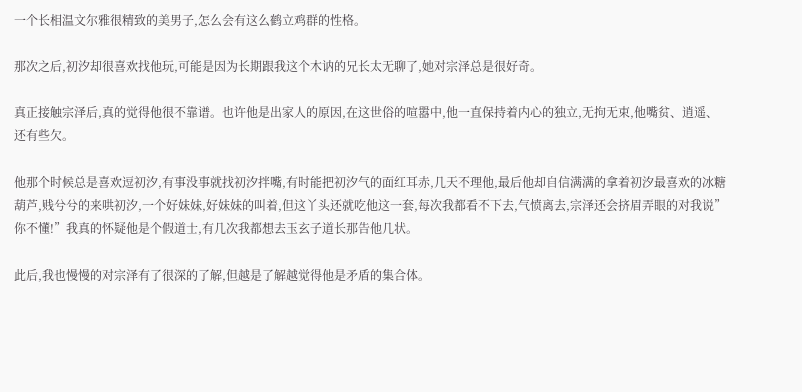一个长相温文尔雅很精致的美男子,怎么会有这么鹤立鸡群的性格。

那次之后,初汐却很喜欢找他玩,可能是因为长期跟我这个木讷的兄长太无聊了,她对宗泽总是很好奇。

真正接触宗泽后,真的觉得他很不靠谱。也许他是出家人的原因,在这世俗的喧嚣中,他一直保持着内心的独立,无拘无束,他嘴贫、逍遥、还有些欠。

他那个时候总是喜欢逗初汐,有事没事就找初汐拌嘴,有时能把初汐气的面红耳赤,几天不理他,最后他却自信满满的拿着初汐最喜欢的冰糖葫芦,贱兮兮的来哄初汐,一个好妹妹,好妹妹的叫着,但这丫头还就吃他这一套,每次我都看不下去,气愤离去,宗泽还会挤眉弄眼的对我说”你不懂!”我真的怀疑他是个假道士,有几次我都想去玉玄子道长那告他几状。

此后,我也慢慢的对宗泽有了很深的了解,但越是了解越觉得他是矛盾的集合体。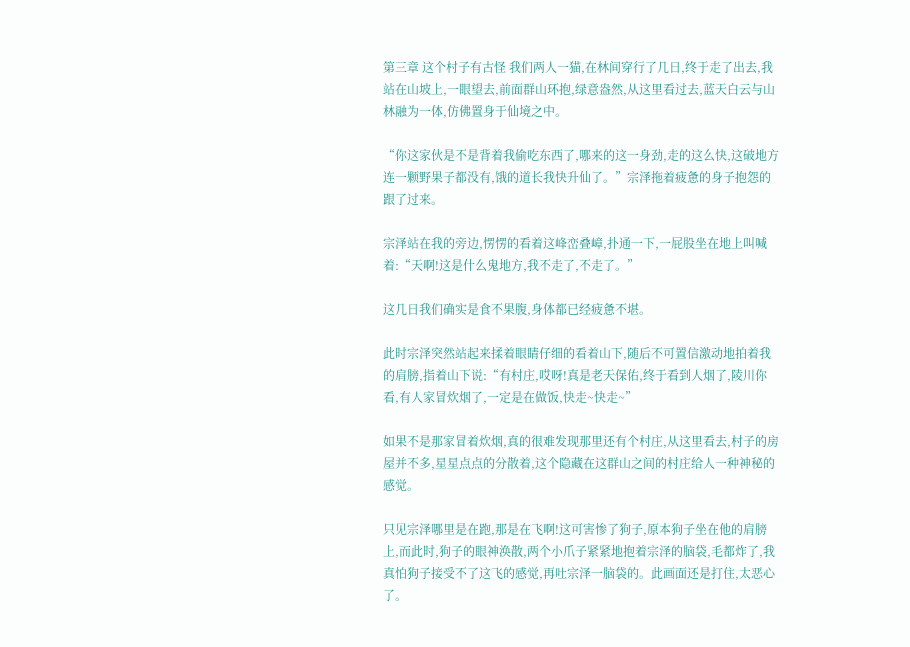第三章 这个村子有古怪 我们两人一猫,在林间穿行了几日,终于走了出去,我站在山坡上,一眼望去,前面群山环抱,绿意盎然,从这里看过去,蓝天白云与山林融为一体,仿佛置身于仙境之中。

“你这家伙是不是背着我偷吃东西了,哪来的这一身劲,走的这么快,这破地方连一颗野果子都没有,饿的道长我快升仙了。”宗泽拖着疲惫的身子抱怨的跟了过来。

宗泽站在我的旁边,愣愣的看着这峰峦叠嶂,扑通一下,一屁股坐在地上叫喊着:“天啊!这是什么鬼地方,我不走了,不走了。”

这几日我们确实是食不果腹,身体都已经疲惫不堪。

此时宗泽突然站起来揉着眼睛仔细的看着山下,随后不可置信激动地拍着我的肩膀,指着山下说:“有村庄,哎呀!真是老天保佑,终于看到人烟了,陵川你看,有人家冒炊烟了,一定是在做饭,快走~快走~”

如果不是那家冒着炊烟,真的很难发现那里还有个村庄,从这里看去,村子的房屋并不多,星星点点的分散着,这个隐藏在这群山之间的村庄给人一种神秘的感觉。

只见宗泽哪里是在跑,那是在飞啊!这可害惨了狗子,原本狗子坐在他的肩膀上,而此时,狗子的眼神涣散,两个小爪子紧紧地抱着宗泽的脑袋,毛都炸了,我真怕狗子接受不了这飞的感觉,再吐宗泽一脑袋的。此画面还是打住,太恶心了。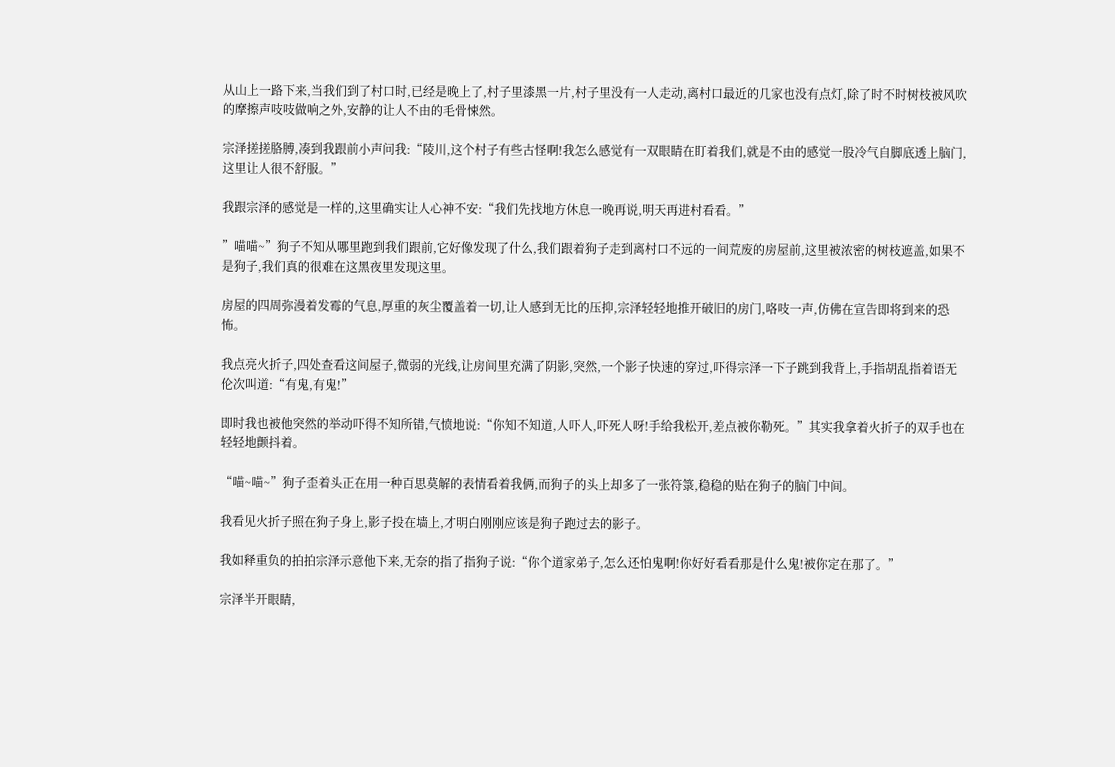从山上一路下来,当我们到了村口时,已经是晚上了,村子里漆黑一片,村子里没有一人走动,离村口最近的几家也没有点灯,除了时不时树枝被风吹的摩擦声吱吱做响之外,安静的让人不由的毛骨悚然。

宗泽搓搓胳膊,凑到我跟前小声问我:“陵川,这个村子有些古怪啊!我怎么感觉有一双眼睛在盯着我们,就是不由的感觉一股冷气自脚底透上脑门,这里让人很不舒服。”

我跟宗泽的感觉是一样的,这里确实让人心神不安:“我们先找地方休息一晚再说,明天再进村看看。”

”喵喵~”狗子不知从哪里跑到我们跟前,它好像发现了什么,我们跟着狗子走到离村口不远的一间荒废的房屋前,这里被浓密的树枝遮盖,如果不是狗子,我们真的很难在这黑夜里发现这里。

房屋的四周弥漫着发霉的气息,厚重的灰尘覆盖着一切,让人感到无比的压抑,宗泽轻轻地推开破旧的房门,咯吱一声,仿佛在宣告即将到来的恐怖。

我点亮火折子,四处查看这间屋子,微弱的光线,让房间里充满了阴影,突然,一个影子快速的穿过,吓得宗泽一下子跳到我背上,手指胡乱指着语无伦次叫道:“有鬼,有鬼!”

即时我也被他突然的举动吓得不知所错,气愤地说:“你知不知道,人吓人,吓死人呀!手给我松开,差点被你勒死。”其实我拿着火折子的双手也在轻轻地颤抖着。

“喵~喵~”狗子歪着头正在用一种百思莫解的表情看着我俩,而狗子的头上却多了一张符箓,稳稳的贴在狗子的脑门中间。

我看见火折子照在狗子身上,影子投在墙上,才明白刚刚应该是狗子跑过去的影子。

我如释重负的拍拍宗泽示意他下来,无奈的指了指狗子说:“你个道家弟子,怎么还怕鬼啊!你好好看看那是什么鬼!被你定在那了。”

宗泽半开眼睛,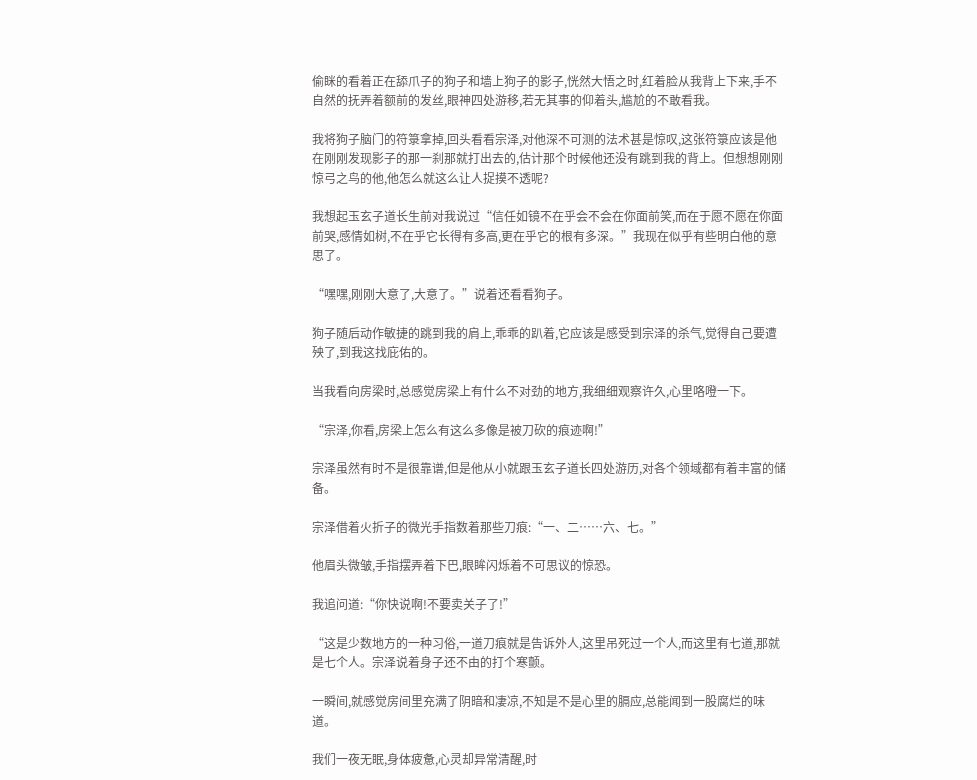偷眯的看着正在舔爪子的狗子和墙上狗子的影子,恍然大悟之时,红着脸从我背上下来,手不自然的抚弄着额前的发丝,眼神四处游移,若无其事的仰着头,尴尬的不敢看我。

我将狗子脑门的符箓拿掉,回头看看宗泽,对他深不可测的法术甚是惊叹,这张符箓应该是他在刚刚发现影子的那一刹那就打出去的,估计那个时候他还没有跳到我的背上。但想想刚刚惊弓之鸟的他,他怎么就这么让人捉摸不透呢?

我想起玉玄子道长生前对我说过“信任如镜不在乎会不会在你面前笑,而在于愿不愿在你面前哭,感情如树,不在乎它长得有多高,更在乎它的根有多深。”我现在似乎有些明白他的意思了。

“嘿嘿,刚刚大意了,大意了。”说着还看看狗子。

狗子随后动作敏捷的跳到我的肩上,乖乖的趴着,它应该是感受到宗泽的杀气,觉得自己要遭殃了,到我这找庇佑的。

当我看向房梁时,总感觉房梁上有什么不对劲的地方,我细细观察许久,心里咯噔一下。

“宗泽,你看,房梁上怎么有这么多像是被刀砍的痕迹啊!”

宗泽虽然有时不是很靠谱,但是他从小就跟玉玄子道长四处游历,对各个领域都有着丰富的储备。

宗泽借着火折子的微光手指数着那些刀痕:“一、二……六、七。”

他眉头微皱,手指摆弄着下巴,眼眸闪烁着不可思议的惊恐。

我追问道:“你快说啊!不要卖关子了!”

“这是少数地方的一种习俗,一道刀痕就是告诉外人,这里吊死过一个人,而这里有七道,那就是七个人。宗泽说着身子还不由的打个寒颤。

一瞬间,就感觉房间里充满了阴暗和凄凉,不知是不是心里的膈应,总能闻到一股腐烂的味道。

我们一夜无眠,身体疲惫,心灵却异常清醒,时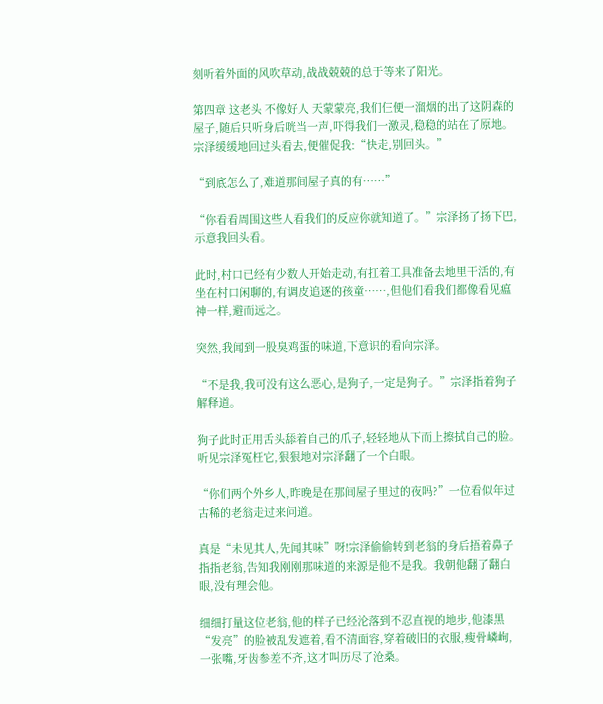刻听着外面的风吹草动,战战兢兢的总于等来了阳光。

第四章 这老头 不像好人 天蒙蒙亮,我们仨便一溜烟的出了这阴森的屋子,随后只听身后咣当一声,吓得我们一激灵,稳稳的站在了原地。宗泽缓缓地回过头看去,便催促我:“快走,别回头。”

“到底怎么了,难道那间屋子真的有……”

“你看看周围这些人看我们的反应你就知道了。”宗泽扬了扬下巴,示意我回头看。

此时,村口已经有少数人开始走动,有扛着工具准备去地里干活的,有坐在村口闲聊的,有调皮追逐的孩童……,但他们看我们都像看见瘟神一样,避而远之。

突然,我闻到一股臭鸡蛋的味道,下意识的看向宗泽。

“不是我,我可没有这么恶心,是狗子,一定是狗子。”宗泽指着狗子解释道。

狗子此时正用舌头舔着自己的爪子,轻轻地从下而上擦拭自己的脸。听见宗泽冤枉它,狠狠地对宗泽翻了一个白眼。

“你们两个外乡人,昨晚是在那间屋子里过的夜吗?”一位看似年过古稀的老翁走过来问道。

真是“未见其人,先闻其味”呀!宗泽偷偷转到老翁的身后捂着鼻子指指老翁,告知我刚刚那味道的来源是他不是我。我朝他翻了翻白眼,没有理会他。

细细打量这位老翁,他的样子已经沦落到不忍直视的地步,他漆黑“发亮”的脸被乱发遮着,看不清面容,穿着破旧的衣服,瘦骨嶙峋,一张嘴,牙齿参差不齐,这才叫历尽了沧桑。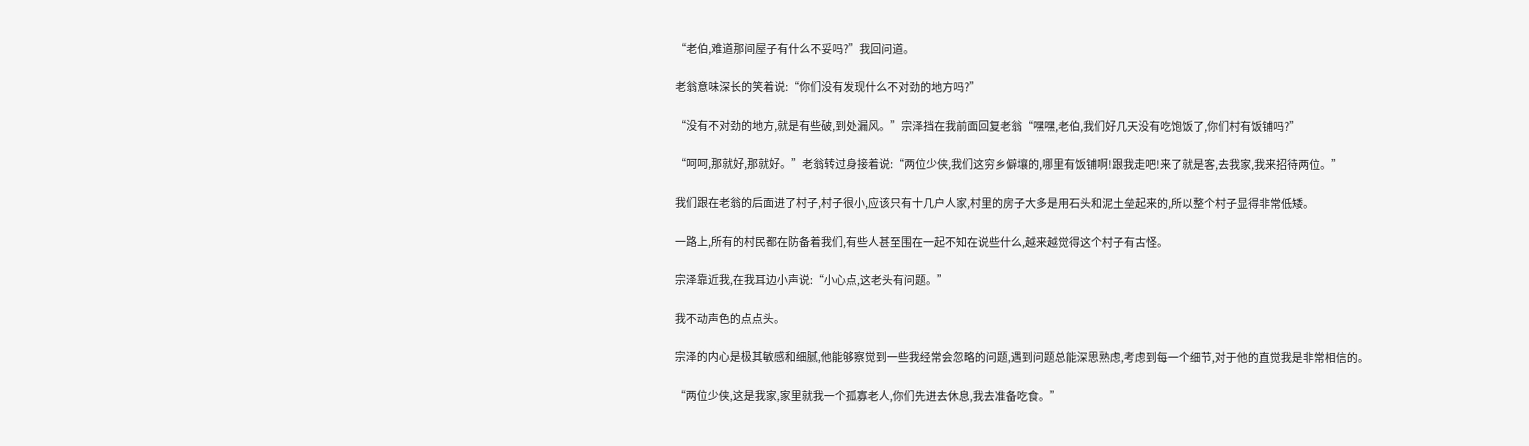“老伯,难道那间屋子有什么不妥吗?”我回问道。

老翁意味深长的笑着说:“你们没有发现什么不对劲的地方吗?”

“没有不对劲的地方,就是有些破,到处漏风。”宗泽挡在我前面回复老翁“嘿嘿,老伯,我们好几天没有吃饱饭了,你们村有饭铺吗?”

“呵呵,那就好,那就好。”老翁转过身接着说:“两位少侠,我们这穷乡僻壤的,哪里有饭铺啊!跟我走吧!来了就是客,去我家,我来招待两位。”

我们跟在老翁的后面进了村子,村子很小,应该只有十几户人家,村里的房子大多是用石头和泥土垒起来的,所以整个村子显得非常低矮。

一路上,所有的村民都在防备着我们,有些人甚至围在一起不知在说些什么,越来越觉得这个村子有古怪。

宗泽靠近我,在我耳边小声说:“小心点,这老头有问题。”

我不动声色的点点头。

宗泽的内心是极其敏感和细腻,他能够察觉到一些我经常会忽略的问题,遇到问题总能深思熟虑,考虑到每一个细节,对于他的直觉我是非常相信的。

“两位少侠,这是我家,家里就我一个孤寡老人,你们先进去休息,我去准备吃食。”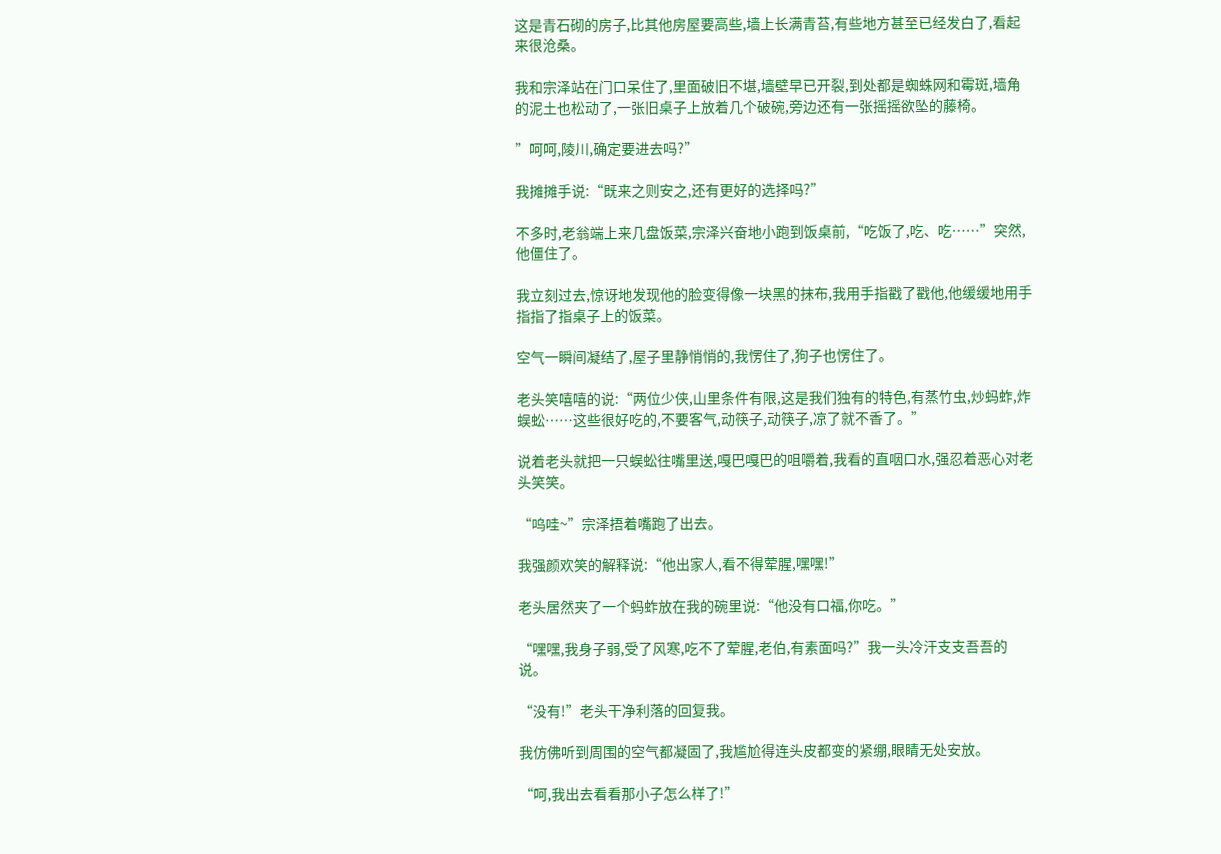这是青石砌的房子,比其他房屋要高些,墙上长满青苔,有些地方甚至已经发白了,看起来很沧桑。

我和宗泽站在门口呆住了,里面破旧不堪,墙壁早已开裂,到处都是蜘蛛网和霉斑,墙角的泥土也松动了,一张旧桌子上放着几个破碗,旁边还有一张摇摇欲坠的藤椅。

”呵呵,陵川,确定要进去吗?”

我摊摊手说:“既来之则安之,还有更好的选择吗?”

不多时,老翁端上来几盘饭菜,宗泽兴奋地小跑到饭桌前,“吃饭了,吃、吃……”突然,他僵住了。

我立刻过去,惊讶地发现他的脸变得像一块黑的抹布,我用手指戳了戳他,他缓缓地用手指指了指桌子上的饭菜。

空气一瞬间凝结了,屋子里静悄悄的,我愣住了,狗子也愣住了。

老头笑嘻嘻的说:“两位少侠,山里条件有限,这是我们独有的特色,有蒸竹虫,炒蚂蚱,炸蜈蚣……这些很好吃的,不要客气,动筷子,动筷子,凉了就不香了。”

说着老头就把一只蜈蚣往嘴里送,嘎巴嘎巴的咀嚼着,我看的直咽口水,强忍着恶心对老头笑笑。

“呜哇~”宗泽捂着嘴跑了出去。

我强颜欢笑的解释说:“他出家人,看不得荤腥,嘿嘿!”

老头居然夹了一个蚂蚱放在我的碗里说:“他没有口福,你吃。”

“嘿嘿,我身子弱,受了风寒,吃不了荤腥,老伯,有素面吗?”我一头冷汗支支吾吾的说。

“没有!”老头干净利落的回复我。

我仿佛听到周围的空气都凝固了,我尴尬得连头皮都变的紧绷,眼睛无处安放。

“呵,我出去看看那小子怎么样了!”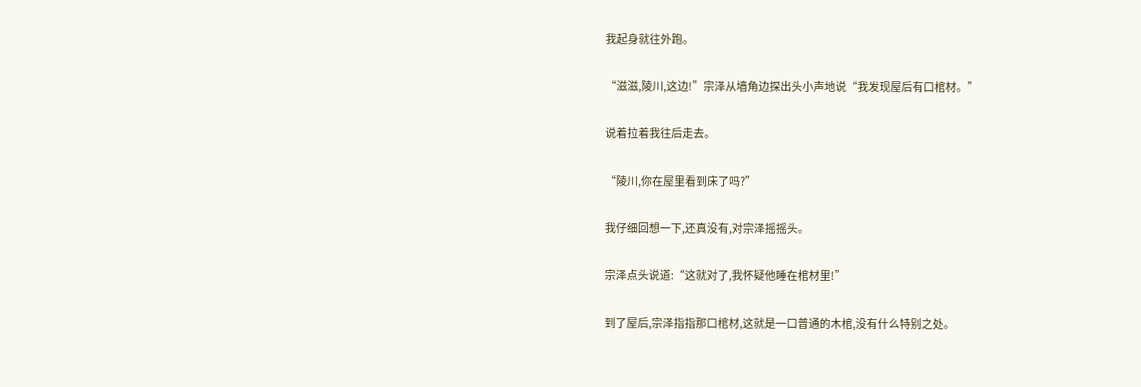我起身就往外跑。

“滋滋,陵川,这边!”宗泽从墙角边探出头小声地说“我发现屋后有口棺材。”

说着拉着我往后走去。

“陵川,你在屋里看到床了吗?”

我仔细回想一下,还真没有,对宗泽摇摇头。

宗泽点头说道:“这就对了,我怀疑他睡在棺材里!”

到了屋后,宗泽指指那口棺材,这就是一口普通的木棺,没有什么特别之处。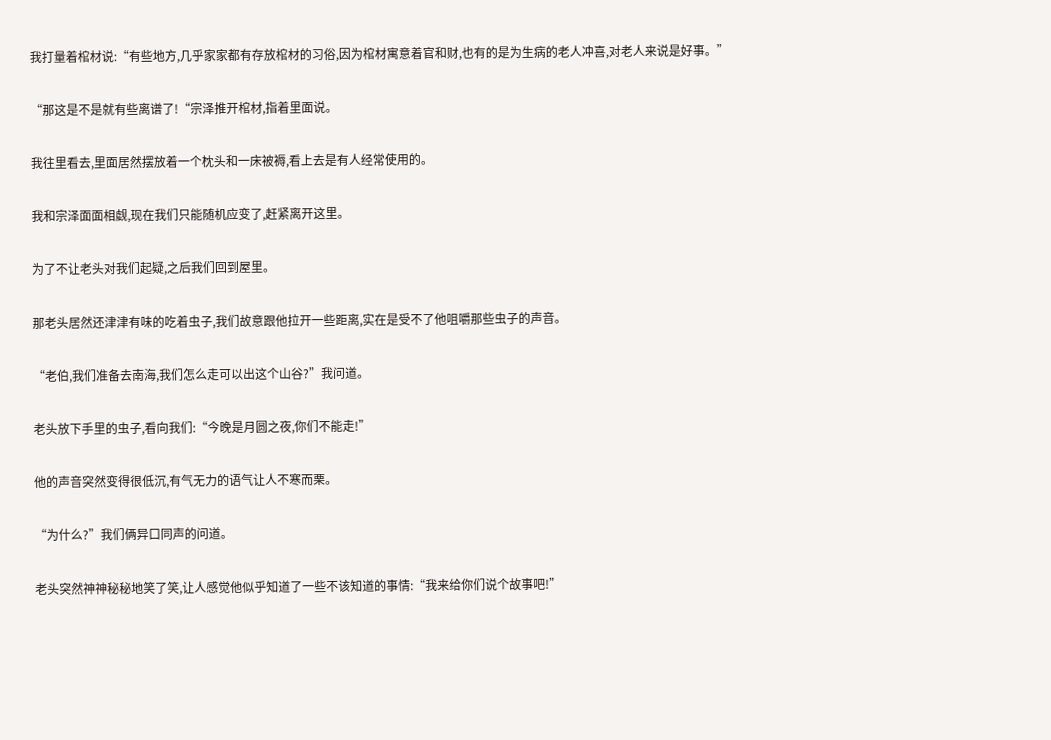我打量着棺材说:“有些地方,几乎家家都有存放棺材的习俗,因为棺材寓意着官和财,也有的是为生病的老人冲喜,对老人来说是好事。”

“那这是不是就有些离谱了!“宗泽推开棺材,指着里面说。

我往里看去,里面居然摆放着一个枕头和一床被褥,看上去是有人经常使用的。

我和宗泽面面相觑,现在我们只能随机应变了,赶紧离开这里。

为了不让老头对我们起疑,之后我们回到屋里。

那老头居然还津津有味的吃着虫子,我们故意跟他拉开一些距离,实在是受不了他咀嚼那些虫子的声音。

“老伯,我们准备去南海,我们怎么走可以出这个山谷?”我问道。

老头放下手里的虫子,看向我们:“今晚是月圆之夜,你们不能走!”

他的声音突然变得很低沉,有气无力的语气让人不寒而栗。

“为什么?”我们俩异口同声的问道。

老头突然神神秘秘地笑了笑,让人感觉他似乎知道了一些不该知道的事情:“我来给你们说个故事吧!”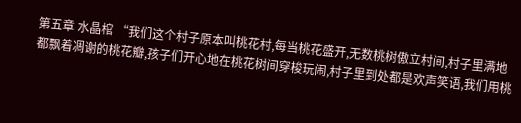第五章 水晶棺 “我们这个村子原本叫桃花村,每当桃花盛开,无数桃树傲立村间,村子里满地都飘着凋谢的桃花瓣,孩子们开心地在桃花树间穿梭玩闹,村子里到处都是欢声笑语,我们用桃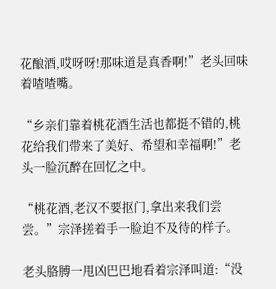花酿酒,哎呀呀!那味道是真香啊!”老头回味着喳喳嘴。

“乡亲们靠着桃花酒生活也都挺不错的,桃花给我们带来了美好、希望和幸福啊!”老头一脸沉醉在回忆之中。

“桃花酒,老汉不要抠门,拿出来我们尝尝。”宗泽搓着手一脸迫不及待的样子。

老头胳膊一甩凶巴巴地看着宗泽叫道:“没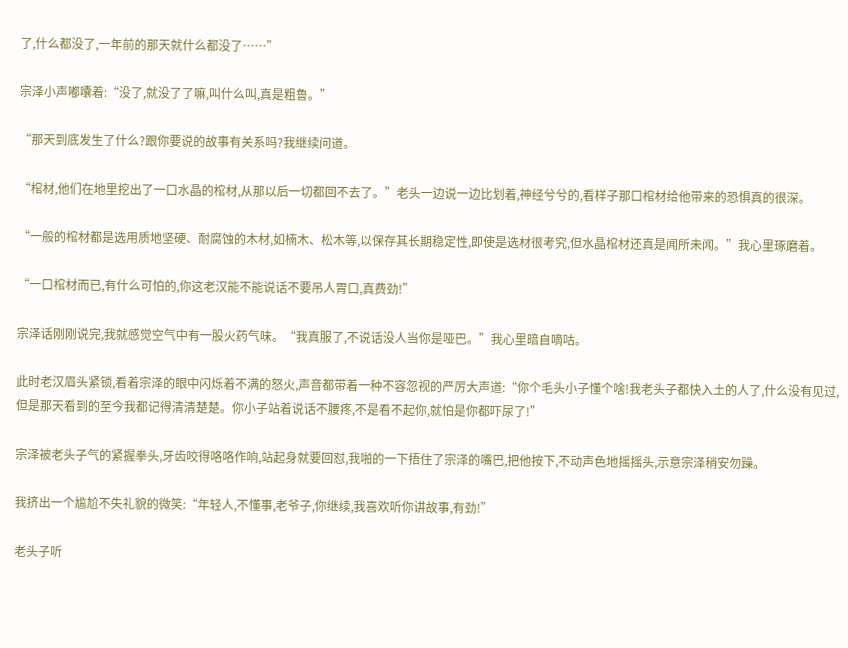了,什么都没了,一年前的那天就什么都没了……”

宗泽小声嘟囔着:“没了,就没了了嘛,叫什么叫,真是粗鲁。”

“那天到底发生了什么?跟你要说的故事有关系吗?我继续问道。

“棺材,他们在地里挖出了一口水晶的棺材,从那以后一切都回不去了。”老头一边说一边比划着,神经兮兮的,看样子那口棺材给他带来的恐惧真的很深。

“一般的棺材都是选用质地坚硬、耐腐蚀的木材,如楠木、松木等,以保存其长期稳定性,即使是选材很考究,但水晶棺材还真是闻所未闻。”我心里琢磨着。

“一口棺材而已,有什么可怕的,你这老汉能不能说话不要吊人胃口,真费劲!”

宗泽话刚刚说完,我就感觉空气中有一股火药气味。“我真服了,不说话没人当你是哑巴。”我心里暗自嘀咕。

此时老汉眉头紧锁,看着宗泽的眼中闪烁着不满的怒火,声音都带着一种不容忽视的严厉大声道:“你个毛头小子懂个啥!我老头子都快入土的人了,什么没有见过,但是那天看到的至今我都记得清清楚楚。你小子站着说话不腰疼,不是看不起你,就怕是你都吓尿了!”

宗泽被老头子气的紧握拳头,牙齿咬得咯咯作响,站起身就要回怼,我啪的一下捂住了宗泽的嘴巴,把他按下,不动声色地摇摇头,示意宗泽稍安勿躁。

我挤出一个尴尬不失礼貌的微笑:“年轻人,不懂事,老爷子,你继续,我喜欢听你讲故事,有劲!”

老头子听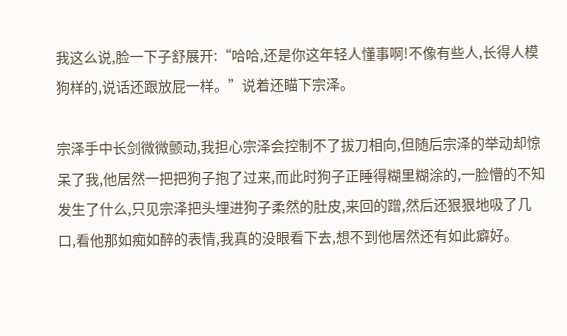我这么说,脸一下子舒展开:“哈哈,还是你这年轻人懂事啊!不像有些人,长得人模狗样的,说话还跟放屁一样。”说着还瞄下宗泽。

宗泽手中长剑微微颤动,我担心宗泽会控制不了拔刀相向,但随后宗泽的举动却惊呆了我,他居然一把把狗子抱了过来,而此时狗子正睡得糊里糊涂的,一脸懵的不知发生了什么,只见宗泽把头埋进狗子柔然的肚皮,来回的蹭,然后还狠狠地吸了几口,看他那如痴如醉的表情,我真的没眼看下去,想不到他居然还有如此癖好。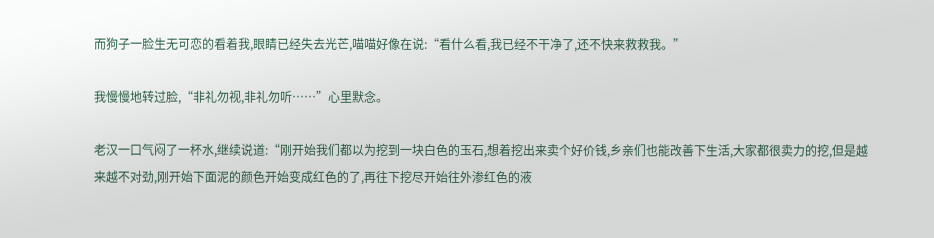而狗子一脸生无可恋的看着我,眼睛已经失去光芒,喵喵好像在说:“看什么看,我已经不干净了,还不快来救救我。”

我慢慢地转过脸,“非礼勿视,非礼勿听……”心里默念。

老汉一口气闷了一杯水,继续说道:“刚开始我们都以为挖到一块白色的玉石,想着挖出来卖个好价钱,乡亲们也能改善下生活,大家都很卖力的挖,但是越来越不对劲,刚开始下面泥的颜色开始变成红色的了,再往下挖尽开始往外渗红色的液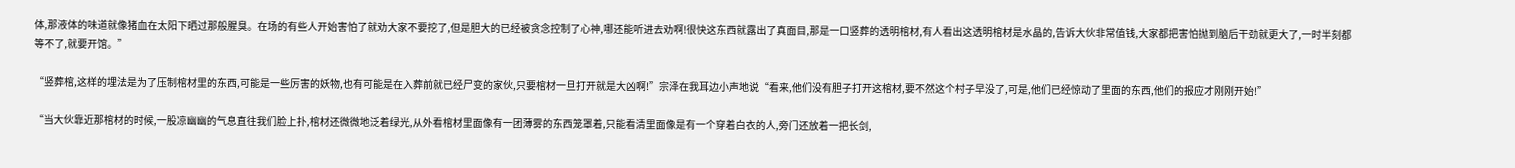体,那液体的味道就像猪血在太阳下晒过那般腥臭。在场的有些人开始害怕了就劝大家不要挖了,但是胆大的已经被贪念控制了心神,哪还能听进去劝啊!很快这东西就露出了真面目,那是一口竖葬的透明棺材,有人看出这透明棺材是水晶的,告诉大伙非常值钱,大家都把害怕抛到脑后干劲就更大了,一时半刻都等不了,就要开馆。”

“竖葬棺,这样的埋法是为了压制棺材里的东西,可能是一些厉害的妖物,也有可能是在入葬前就已经尸变的家伙,只要棺材一旦打开就是大凶啊!”宗泽在我耳边小声地说“看来,他们没有胆子打开这棺材,要不然这个村子早没了,可是,他们已经惊动了里面的东西,他们的报应才刚刚开始!”

“当大伙靠近那棺材的时候,一股凉幽幽的气息直往我们脸上扑,棺材还微微地泛着绿光,从外看棺材里面像有一团薄雾的东西笼罩着,只能看清里面像是有一个穿着白衣的人,旁门还放着一把长剑,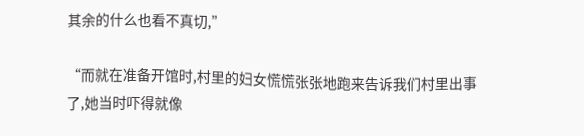其余的什么也看不真切,”

“而就在准备开馆时,村里的妇女慌慌张张地跑来告诉我们村里出事了,她当时吓得就像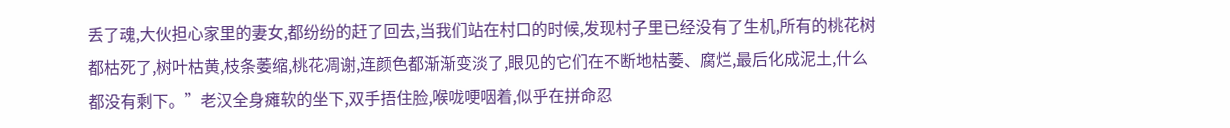丢了魂,大伙担心家里的妻女,都纷纷的赶了回去,当我们站在村口的时候,发现村子里已经没有了生机,所有的桃花树都枯死了,树叶枯黄,枝条萎缩,桃花凋谢,连颜色都渐渐变淡了,眼见的它们在不断地枯萎、腐烂,最后化成泥土,什么都没有剩下。”老汉全身瘫软的坐下,双手捂住脸,喉咙哽咽着,似乎在拼命忍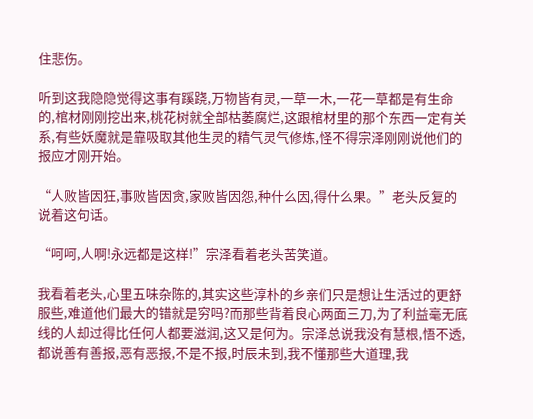住悲伤。

听到这我隐隐觉得这事有蹊跷,万物皆有灵,一草一木,一花一草都是有生命的,棺材刚刚挖出来,桃花树就全部枯萎腐烂,这跟棺材里的那个东西一定有关系,有些妖魔就是靠吸取其他生灵的精气灵气修炼,怪不得宗泽刚刚说他们的报应才刚开始。

“人败皆因狂,事败皆因贪,家败皆因怨,种什么因,得什么果。”老头反复的说着这句话。

“呵呵,人啊!永远都是这样!”宗泽看着老头苦笑道。

我看着老头,心里五味杂陈的,其实这些淳朴的乡亲们只是想让生活过的更舒服些,难道他们最大的错就是穷吗?而那些背着良心两面三刀,为了利益毫无底线的人却过得比任何人都要滋润,这又是何为。宗泽总说我没有慧根,悟不透,都说善有善报,恶有恶报,不是不报,时辰未到,我不懂那些大道理,我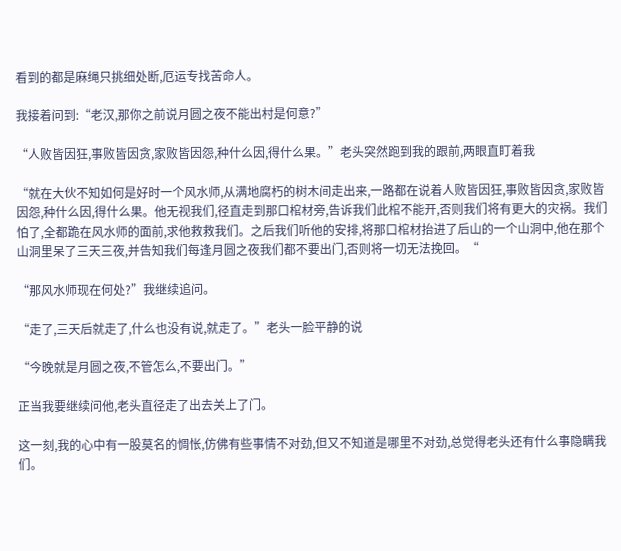看到的都是麻绳只挑细处断,厄运专找苦命人。

我接着问到:“老汉,那你之前说月圆之夜不能出村是何意?”

“人败皆因狂,事败皆因贪,家败皆因怨,种什么因,得什么果。”老头突然跑到我的跟前,两眼直盯着我

“就在大伙不知如何是好时一个风水师,从满地腐朽的树木间走出来,一路都在说着人败皆因狂,事败皆因贪,家败皆因怨,种什么因,得什么果。他无视我们,径直走到那口棺材旁,告诉我们此棺不能开,否则我们将有更大的灾祸。我们怕了,全都跪在风水师的面前,求他救救我们。之后我们听他的安排,将那口棺材抬进了后山的一个山洞中,他在那个山洞里呆了三天三夜,并告知我们每逢月圆之夜我们都不要出门,否则将一切无法挽回。“

“那风水师现在何处?”我继续追问。

“走了,三天后就走了,什么也没有说,就走了。”老头一脸平静的说

“今晚就是月圆之夜,不管怎么,不要出门。”

正当我要继续问他,老头直径走了出去关上了门。

这一刻,我的心中有一股莫名的惆怅,仿佛有些事情不对劲,但又不知道是哪里不对劲,总觉得老头还有什么事隐瞒我们。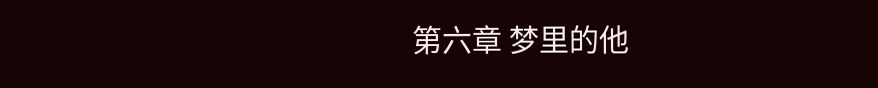第六章 梦里的他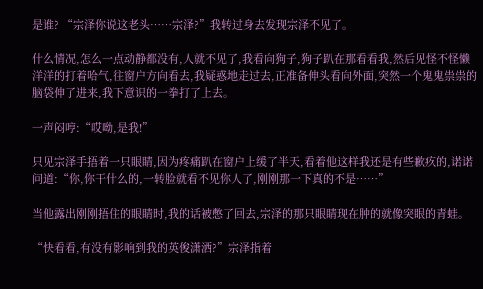是谁? “宗泽你说这老头……宗泽?”我转过身去发现宗泽不见了。

什么情况,怎么一点动静都没有,人就不见了,我看向狗子,狗子趴在那看看我,然后见怪不怪懒洋洋的打着哈气,往窗户方向看去,我疑惑地走过去,正准备伸头看向外面,突然一个鬼鬼祟祟的脑袋伸了进来,我下意识的一拳打了上去。

一声闷哼:“哎呦,是我!”

只见宗泽手捂着一只眼睛,因为疼痛趴在窗户上缓了半天,看着他这样我还是有些歉疚的,诺诺问道:“你,你干什么的,一转脸就看不见你人了,刚刚那一下真的不是……”

当他露出刚刚捂住的眼睛时,我的话被憋了回去,宗泽的那只眼睛现在肿的就像突眼的青蛙。

“快看看,有没有影响到我的英俊潇洒?”宗泽指着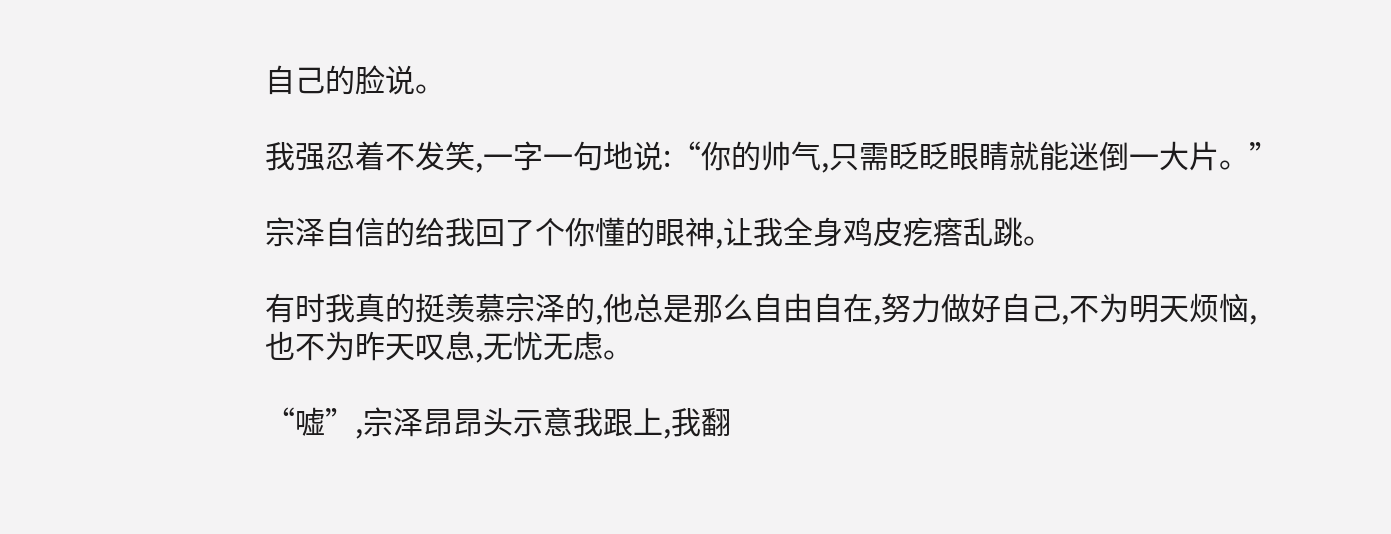自己的脸说。

我强忍着不发笑,一字一句地说:“你的帅气,只需眨眨眼睛就能迷倒一大片。”

宗泽自信的给我回了个你懂的眼神,让我全身鸡皮疙瘩乱跳。

有时我真的挺羡慕宗泽的,他总是那么自由自在,努力做好自己,不为明天烦恼,也不为昨天叹息,无忧无虑。

“嘘”,宗泽昂昂头示意我跟上,我翻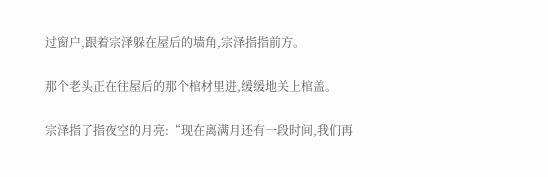过窗户,跟着宗泽躲在屋后的墙角,宗泽指指前方。

那个老头正在往屋后的那个棺材里进,缓缓地关上棺盖。

宗泽指了指夜空的月亮:“现在离满月还有一段时间,我们再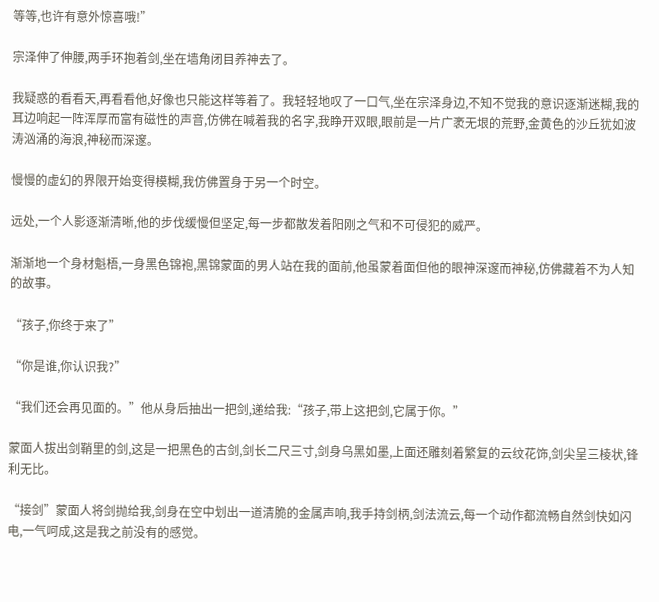等等,也许有意外惊喜哦!”

宗泽伸了伸腰,两手环抱着剑,坐在墙角闭目养神去了。

我疑惑的看看天,再看看他,好像也只能这样等着了。我轻轻地叹了一口气,坐在宗泽身边,不知不觉我的意识逐渐迷糊,我的耳边响起一阵浑厚而富有磁性的声音,仿佛在喊着我的名字,我睁开双眼,眼前是一片广袤无垠的荒野,金黄色的沙丘犹如波涛汹涌的海浪,神秘而深邃。

慢慢的虚幻的界限开始变得模糊,我仿佛置身于另一个时空。

远处,一个人影逐渐清晰,他的步伐缓慢但坚定,每一步都散发着阳刚之气和不可侵犯的威严。

渐渐地一个身材魁梧,一身黑色锦袍,黑锦蒙面的男人站在我的面前,他虽蒙着面但他的眼神深邃而神秘,仿佛藏着不为人知的故事。

“孩子,你终于来了”

“你是谁,你认识我?”

“我们还会再见面的。”他从身后抽出一把剑,递给我:“孩子,带上这把剑,它属于你。”

蒙面人拔出剑鞘里的剑,这是一把黑色的古剑,剑长二尺三寸,剑身乌黑如墨,上面还雕刻着繁复的云纹花饰,剑尖呈三棱状,锋利无比。

“接剑”蒙面人将剑抛给我,剑身在空中划出一道清脆的金属声响,我手持剑柄,剑法流云,每一个动作都流畅自然剑快如闪电,一气呵成,这是我之前没有的感觉。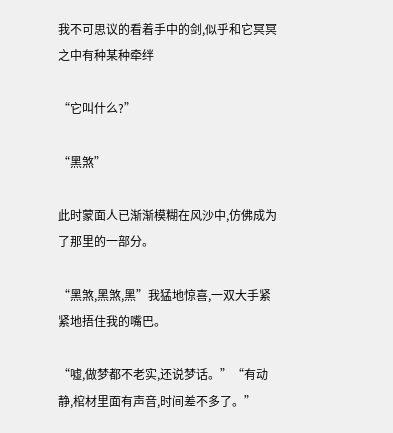我不可思议的看着手中的剑,似乎和它冥冥之中有种某种牵绊

“它叫什么?”

“黑煞”

此时蒙面人已渐渐模糊在风沙中,仿佛成为了那里的一部分。

“黑煞,黑煞,黑”我猛地惊喜,一双大手紧紧地捂住我的嘴巴。

“嘘,做梦都不老实,还说梦话。”“有动静,棺材里面有声音,时间差不多了。”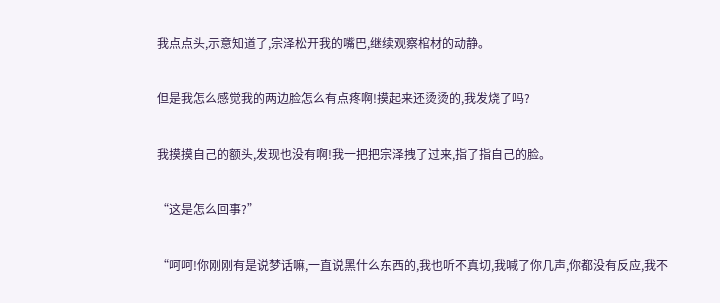我点点头,示意知道了,宗泽松开我的嘴巴,继续观察棺材的动静。

但是我怎么感觉我的两边脸怎么有点疼啊!摸起来还烫烫的,我发烧了吗?

我摸摸自己的额头,发现也没有啊!我一把把宗泽拽了过来,指了指自己的脸。

“这是怎么回事?”

“呵呵!你刚刚有是说梦话嘛,一直说黑什么东西的,我也听不真切,我喊了你几声,你都没有反应,我不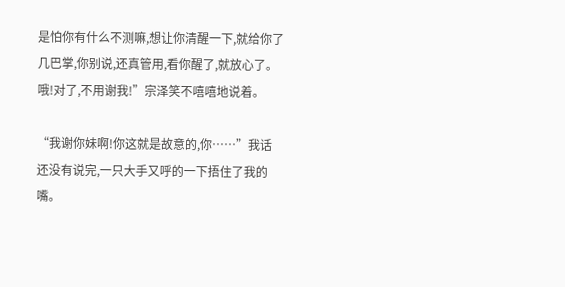是怕你有什么不测嘛,想让你清醒一下,就给你了几巴掌,你别说,还真管用,看你醒了,就放心了。哦!对了,不用谢我!”宗泽笑不嘻嘻地说着。

“我谢你妹啊!你这就是故意的,你……”我话还没有说完,一只大手又呼的一下捂住了我的嘴。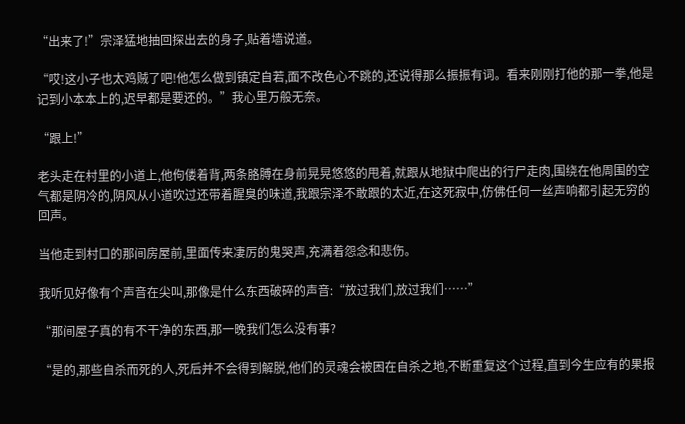“出来了!”宗泽猛地抽回探出去的身子,贴着墙说道。

“哎!这小子也太鸡贼了吧!他怎么做到镇定自若,面不改色心不跳的,还说得那么振振有词。看来刚刚打他的那一拳,他是记到小本本上的,迟早都是要还的。”我心里万般无奈。

“跟上!”

老头走在村里的小道上,他佝偻着背,两条胳膊在身前晃晃悠悠的甩着,就跟从地狱中爬出的行尸走肉,围绕在他周围的空气都是阴冷的,阴风从小道吹过还带着腥臭的味道,我跟宗泽不敢跟的太近,在这死寂中,仿佛任何一丝声响都引起无穷的回声。

当他走到村口的那间房屋前,里面传来凄厉的鬼哭声,充满着怨念和悲伤。

我听见好像有个声音在尖叫,那像是什么东西破碎的声音:“放过我们,放过我们……”

“那间屋子真的有不干净的东西,那一晚我们怎么没有事?

“是的,那些自杀而死的人,死后并不会得到解脱,他们的灵魂会被困在自杀之地,不断重复这个过程,直到今生应有的果报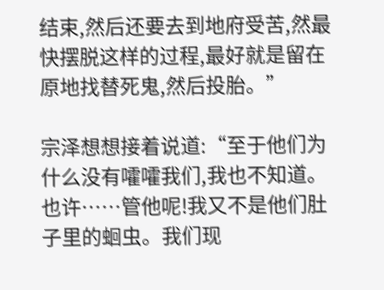结束,然后还要去到地府受苦,然最快摆脱这样的过程,最好就是留在原地找替死鬼,然后投胎。”

宗泽想想接着说道:“至于他们为什么没有嚯嚯我们,我也不知道。也许……管他呢!我又不是他们肚子里的蛔虫。我们现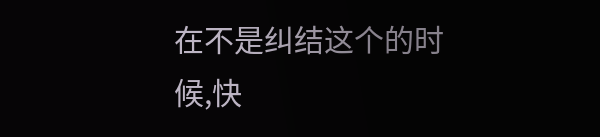在不是纠结这个的时候,快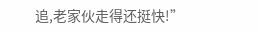追,老家伙走得还挺快!”